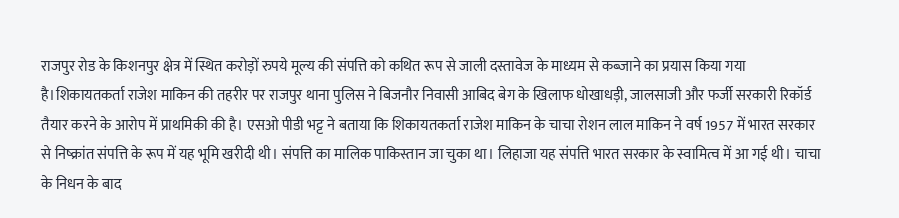राजपुर रोड के किशनपुर क्षेत्र में स्थित करोड़ों रुपये मूल्य की संपत्ति को कथित रूप से जाली दस्तावेज के माध्यम से कब्जाने का प्रयास किया गया है।शिकायतकर्ता राजेश माकिन की तहरीर पर राजपुर थाना पुलिस ने बिजनौर निवासी आबिद बेग के खिलाफ धोखाधड़ी, जालसाजी और फर्जी सरकारी रिकॉर्ड तैयार करने के आरोप में प्राथमिकी की है। एसओ पीडी भट्ट ने बताया कि शिकायतकर्ता राजेश माकिन के चाचा रोशन लाल माकिन ने वर्ष 1957 में भारत सरकार से निष्क्रांत संपत्ति के रूप में यह भूमि खरीदी थी। संपत्ति का मालिक पाकिस्तान जा चुका था। लिहाजा यह संपत्ति भारत सरकार के स्वामित्व में आ गई थी। चाचा के निधन के बाद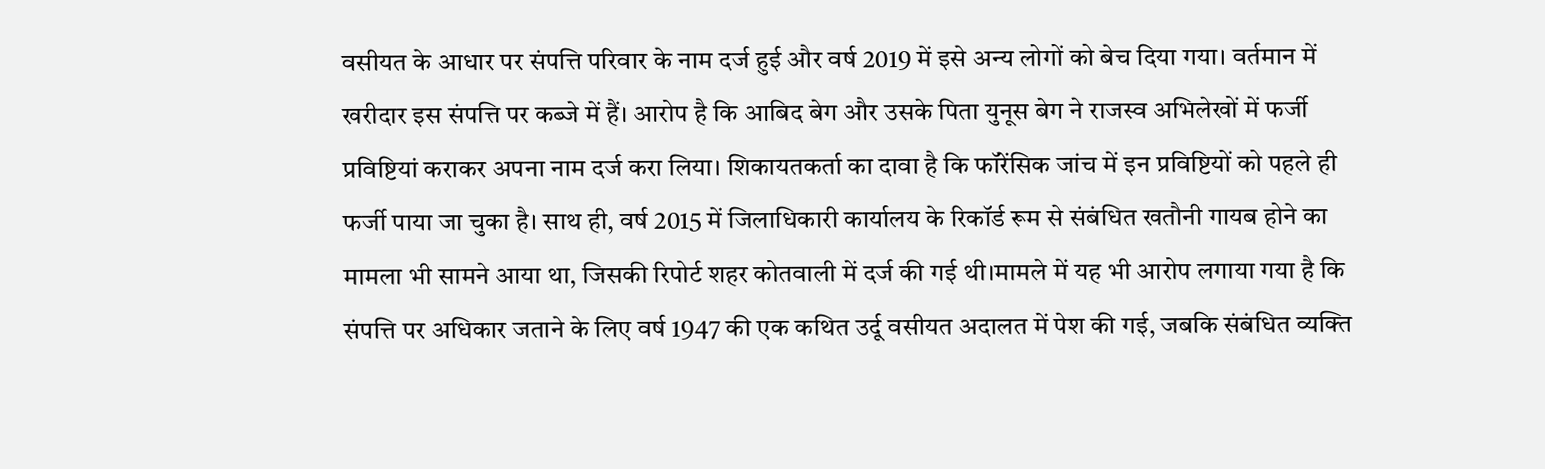वसीयत के आधार पर संपत्ति परिवार के नाम दर्ज हुई और वर्ष 2019 में इसे अन्य लोगों को बेच दिया गया। वर्तमान में खरीदार इस संपत्ति पर कब्जे में हैं। आरोप है कि आबिद बेग और उसके पिता युनूस बेग ने राजस्व अभिलेखों में फर्जी प्रविष्टियां कराकर अपना नाम दर्ज करा लिया। शिकायतकर्ता का दावा है कि फॉरेंसिक जांच में इन प्रविष्टियों को पहले ही फर्जी पाया जा चुका है। साथ ही, वर्ष 2015 में जिलाधिकारी कार्यालय के रिकॉर्ड रूम से संबंधित खतौनी गायब होने का मामला भी सामने आया था, जिसकी रिपोर्ट शहर कोतवाली में दर्ज की गई थी।मामले में यह भी आरोप लगाया गया है कि संपत्ति पर अधिकार जताने के लिए वर्ष 1947 की एक कथित उर्दू वसीयत अदालत में पेश की गई, जबकि संबंधित व्यक्ति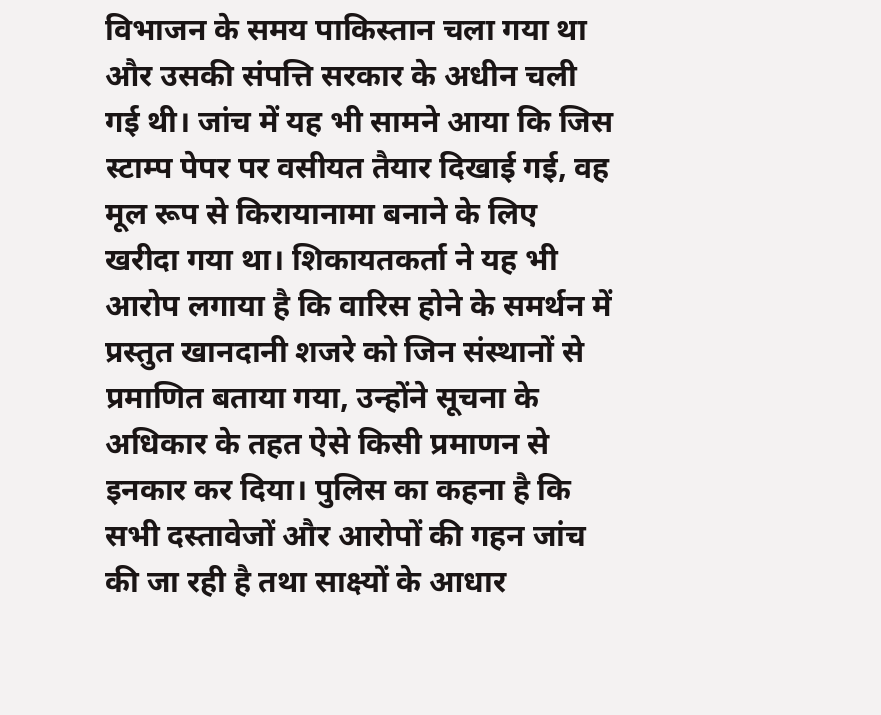विभाजन के समय पाकिस्तान चला गया था और उसकी संपत्ति सरकार के अधीन चली गई थी। जांच में यह भी सामने आया कि जिस स्टाम्प पेपर पर वसीयत तैयार दिखाई गई, वह मूल रूप से किरायानामा बनाने के लिए खरीदा गया था। शिकायतकर्ता ने यह भी आरोप लगाया है कि वारिस होने के समर्थन में प्रस्तुत खानदानी शजरे को जिन संस्थानों से प्रमाणित बताया गया, उन्होंने सूचना के अधिकार के तहत ऐसे किसी प्रमाणन से इनकार कर दिया। पुलिस का कहना है कि सभी दस्तावेजों और आरोपों की गहन जांच की जा रही है तथा साक्ष्यों के आधार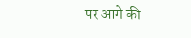पर आगे की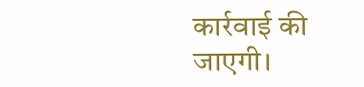कार्रवाई की जाएगी।